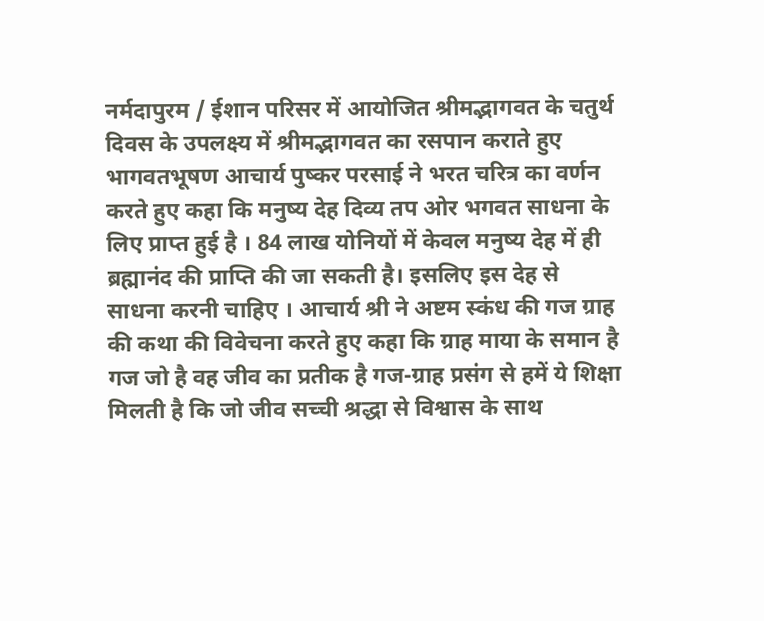नर्मदापुरम / ईशान परिसर में आयोजित श्रीमद्भागवत के चतुर्थ दिवस के उपलक्ष्य में श्रीमद्भागवत का रसपान कराते हुए भागवतभूषण आचार्य पुष्कर परसाई ने भरत चरित्र का वर्णन करते हुए कहा कि मनुष्य देह दिव्य तप ओर भगवत साधना के लिए प्राप्त हुई है । 84 लाख योनियों में केवल मनुष्य देह में ही ब्रह्मानंद की प्राप्ति की जा सकती है। इसलिए इस देह से साधना करनी चाहिए । आचार्य श्री ने अष्टम स्कंध की गज ग्राह की कथा की विवेचना करते हुए कहा कि ग्राह माया के समान है गज जो है वह जीव का प्रतीक है गज-ग्राह प्रसंग से हमें ये शिक्षा मिलती है कि जो जीव सच्ची श्रद्धा से विश्वास के साथ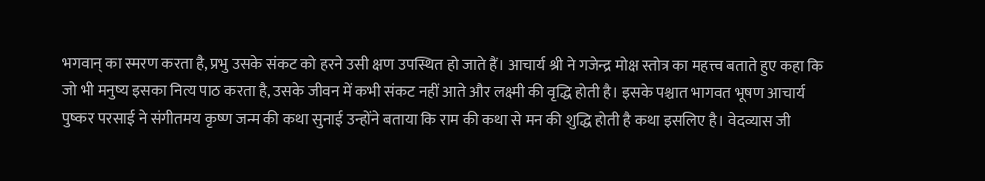भगवान् का स्मरण करता है, प्रभु उसके संकट को हरने उसी क्षण उपस्थित हो जाते हैं। आचार्य श्री ने गजेन्द्र मोक्ष स्तोत्र का महत्त्व बताते हुए कहा कि जो भी मनुष्य इसका नित्य पाठ करता है, उसके जीवन में कभी संकट नहीं आते और लक्ष्मी की वृद्धि होती है। इसके पश्चात भागवत भूषण आचार्य पुष्कर परसाई ने संगीतमय कृष्ण जन्म की कथा सुनाई उन्होंने बताया कि राम की कथा से मन की शुद्धि होती है कथा इसलिए है। वेदव्यास जी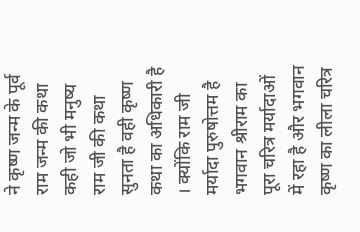ने कृष्ण जन्म के पूर्व राम जन्म की कथा कही जो भी मनुष्य राम जी की कथा सुनता है वही कृष्ण कथा का अधिकारी है । क्योंकि राम जी मर्यादा पुरुषोत्तम है भगवान श्रीराम का पूरा चरित्र मर्यादाओं में रहा है और भगवान कृष्ण का लीला चरित्र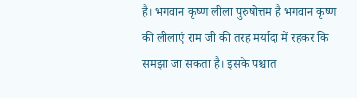है। भगवान कृष्ण लीला पुरुषोत्तम है भगवान कृष्ण की लीलाएं राम जी की तरह मर्यादा में रहकर कि समझा जा सकता है। इसके पश्चात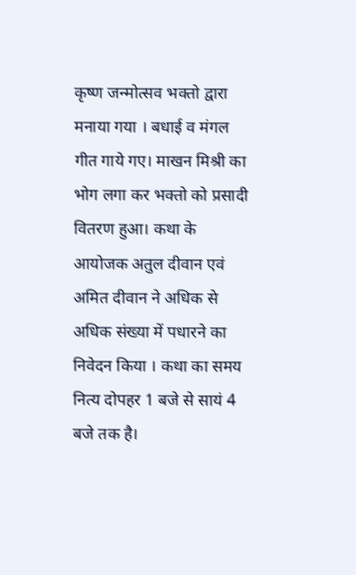कृष्ण जन्मोत्सव भक्तो द्वारा मनाया गया । बधाई व मंगल गीत गाये गए। माखन मिश्री का भोग लगा कर भक्तो को प्रसादी वितरण हुआ। कथा के आयोजक अतुल दीवान एवं अमित दीवान ने अधिक से अधिक संख्या में पधारने का निवेदन किया । कथा का समय नित्य दोपहर 1 बजे से सायं 4 बजे तक है।